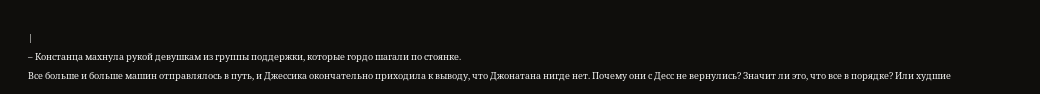|
– Констанца махнула рукой девушкам из группы поддержки, которые гордо шагали по стоянке.
Все больше и больше машин отправлялось в путь, и Джессика окончательно приходила к выводу, что Джонатана нигде нет. Почему они с Десс не вернулись? Значит ли это, что все в порядке? Или худшие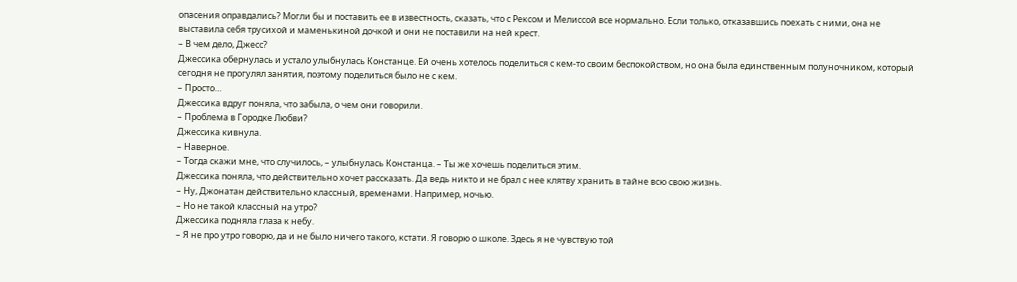опасения оправдались? Могли бы и поставить ее в известность, сказать, что с Рексом и Мелиссой все нормально. Если только, отказавшись поехать с ними, она не выставила себя трусихой и маменькиной дочкой и они не поставили на ней крест.
– В чем дело, Джесс?
Джессика обернулась и устало улыбнулась Констанце. Ей очень хотелось поделиться с кем‑то своим беспокойством, но она была единственным полуночником, который сегодня не прогулял занятия, поэтому поделиться было не с кем.
– Просто…
Джессика вдруг поняла, что забыла, о чем они говорили.
– Проблема в Городке Любви?
Джессика кивнула.
– Наверное.
– Тогда скажи мне, что случилось, – улыбнулась Констанца. – Ты же хочешь поделиться этим.
Джессика поняла, что действительно хочет рассказать. Да ведь никто и не брал с нее клятву хранить в тайне всю свою жизнь.
– Ну, Джонатан действительно классный, временами. Например, ночью.
– Но не такой классный на утро?
Джессика подняла глаза к небу.
– Я не про утро говорю, да и не было ничего такого, кстати. Я говорю о школе. Здесь я не чувствую той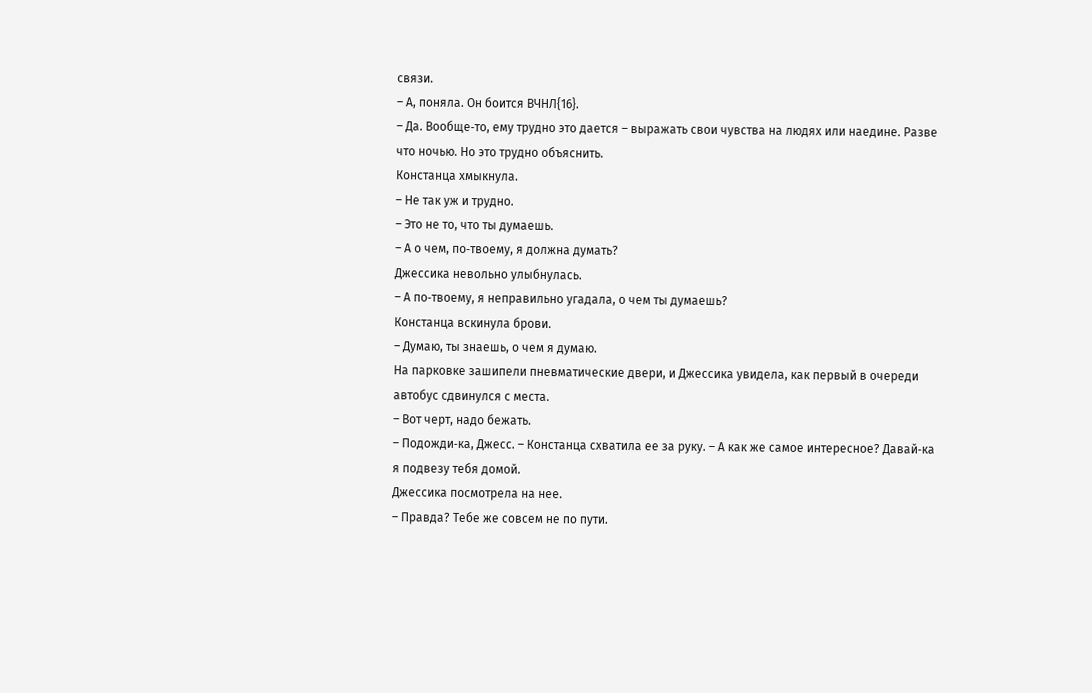связи.
– А, поняла. Он боится ВЧНЛ{16}.
– Да. Вообще‑то, ему трудно это дается – выражать свои чувства на людях или наедине. Разве что ночью. Но это трудно объяснить.
Констанца хмыкнула.
– Не так уж и трудно.
– Это не то, что ты думаешь.
– А о чем, по‑твоему, я должна думать?
Джессика невольно улыбнулась.
– А по‑твоему, я неправильно угадала, о чем ты думаешь?
Констанца вскинула брови.
– Думаю, ты знаешь, о чем я думаю.
На парковке зашипели пневматические двери, и Джессика увидела, как первый в очереди автобус сдвинулся с места.
– Вот черт, надо бежать.
– Подожди‑ка, Джесс. – Констанца схватила ее за руку. – А как же самое интересное? Давай‑ка я подвезу тебя домой.
Джессика посмотрела на нее.
– Правда? Тебе же совсем не по пути.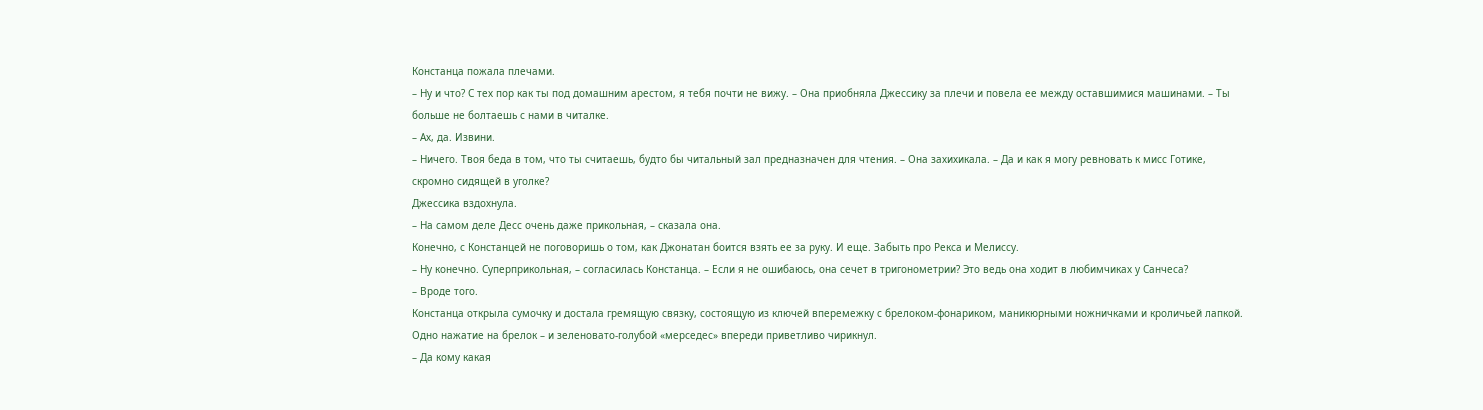Констанца пожала плечами.
– Ну и что? С тех пор как ты под домашним арестом, я тебя почти не вижу. – Она приобняла Джессику за плечи и повела ее между оставшимися машинами. – Ты больше не болтаешь с нами в читалке.
– Ах, да. Извини.
– Ничего. Твоя беда в том, что ты считаешь, будто бы читальный зал предназначен для чтения. – Она захихикала. – Да и как я могу ревновать к мисс Готике, скромно сидящей в уголке?
Джессика вздохнула.
– На самом деле Десс очень даже прикольная, – сказала она.
Конечно, с Констанцей не поговоришь о том, как Джонатан боится взять ее за руку. И еще. Забыть про Рекса и Мелиссу.
– Ну конечно. Суперприкольная, – согласилась Констанца. – Если я не ошибаюсь, она сечет в тригонометрии? Это ведь она ходит в любимчиках у Санчеса?
– Вроде того.
Констанца открыла сумочку и достала гремящую связку, состоящую из ключей вперемежку с брелоком‑фонариком, маникюрными ножничками и кроличьей лапкой.
Одно нажатие на брелок – и зеленовато‑голубой «мерседес» впереди приветливо чирикнул.
– Да кому какая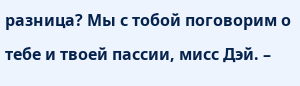разница? Мы с тобой поговорим о тебе и твоей пассии, мисс Дэй. –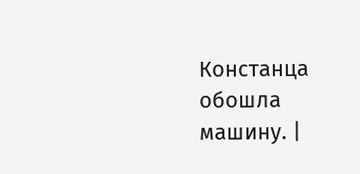Констанца обошла машину. |